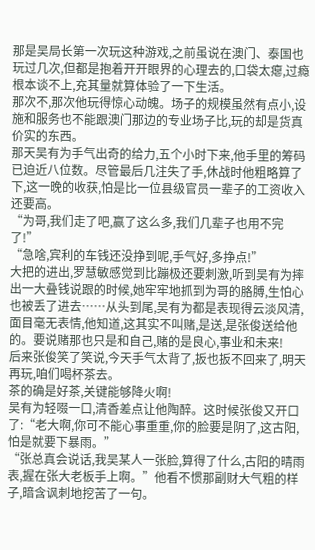那是吴局长第一次玩这种游戏,之前虽说在澳门、泰国也玩过几次,但都是抱着开开眼界的心理去的,口袋太瘪,过瘾根本谈不上,充其量就算体验了一下生活。
那次不,那次他玩得惊心动魄。场子的规模虽然有点小,设施和服务也不能跟澳门那边的专业场子比,玩的却是货真价实的东西。
那天吴有为手气出奇的给力,五个小时下来,他手里的筹码已迫近八位数。尽管最后几注失了手,休战时他粗略算了下,这一晚的收获,怕是比一位县级官员一辈子的工资收入还要高。
“为哥,我们走了吧,赢了这么多,我们几辈子也用不完了!”
“急啥,宾利的车钱还没挣到呢,手气好,多挣点!”
大把的进出,罗慧敏感觉到比蹦极还要刺激,听到吴有为摔出一大叠钱说跟的时候,她牢牢地抓到为哥的胳膊,生怕心也被丢了进去……从头到尾,吴有为都是表现得云淡风清,面目毫无表情,他知道,这其实不叫赌,是送,是张俊送给他的。要说赌那也只是和自己,赌的是良心,事业和未来!
后来张俊笑了笑说,今天手气太背了,扳也扳不回来了,明天再玩,咱们喝杯茶去。
茶的确是好茶,关键能够降火啊!
吴有为轻啜一口,清香差点让他陶醉。这时候张俊又开口了:“老大啊,你可不能心事重重,你的脸要是阴了,这古阳,怕是就要下暴雨。”
“张总真会说话,我吴某人一张脸,算得了什么,古阳的晴雨表,握在张大老板手上啊。”他看不惯那副财大气粗的样子,暗含讽刺地挖苦了一句。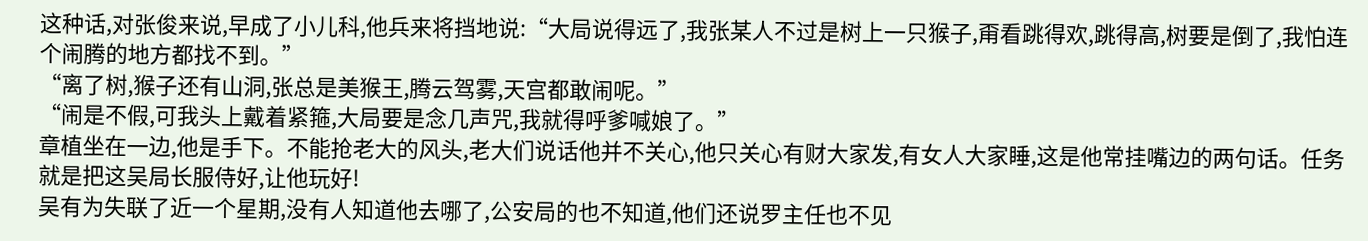这种话,对张俊来说,早成了小儿科,他兵来将挡地说:“大局说得远了,我张某人不过是树上一只猴子,甭看跳得欢,跳得高,树要是倒了,我怕连个闹腾的地方都找不到。”
“离了树,猴子还有山洞,张总是美猴王,腾云驾雾,天宫都敢闹呢。”
“闹是不假,可我头上戴着紧箍,大局要是念几声咒,我就得呼爹喊娘了。”
章植坐在一边,他是手下。不能抢老大的风头,老大们说话他并不关心,他只关心有财大家发,有女人大家睡,这是他常挂嘴边的两句话。任务就是把这吴局长服侍好,让他玩好!
吴有为失联了近一个星期,没有人知道他去哪了,公安局的也不知道,他们还说罗主任也不见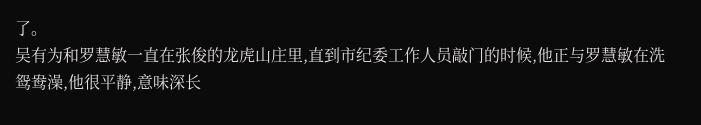了。
吴有为和罗慧敏一直在张俊的龙虎山庄里,直到市纪委工作人员敲门的时候,他正与罗慧敏在洗鸳鸯澡,他很平静,意味深长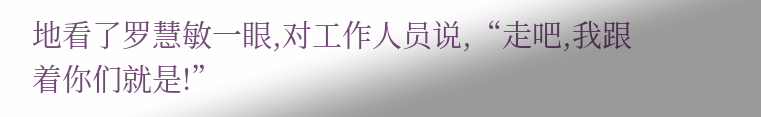地看了罗慧敏一眼,对工作人员说,“走吧,我跟着你们就是!”